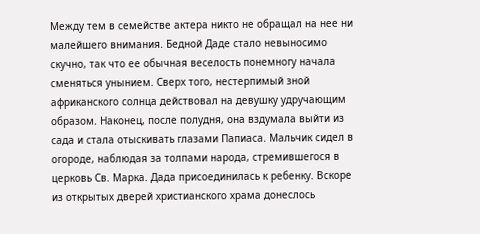Между тем в семействе актера никто не обращал на нее ни малейшего внимания. Бедной Даде стало невыносимо скучно, так что ее обычная веселость понемногу начала сменяться унынием. Сверх того, нестерпимый зной африканского солнца действовал на девушку удручающим образом. Наконец, после полудня, она вздумала выйти из сада и стала отыскивать глазами Папиаса. Мальчик сидел в огороде, наблюдая за толпами народа, стремившегося в церковь Св. Марка. Дада присоединилась к ребенку. Вскоре из открытых дверей христианского храма донеслось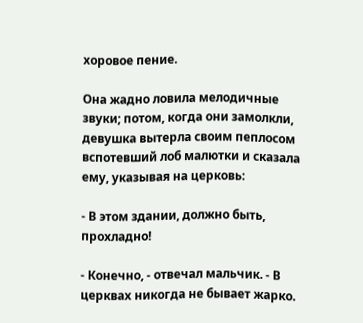хоровое пение.

Она жадно ловила мелодичные звуки; потом, когда они замолкли, девушка вытерла своим пеплосом вспотевший лоб малютки и сказала ему, указывая на церковь:

- В этом здании, должно быть, прохладно!

- Конечно, - отвечал мальчик. - В церквах никогда не бывает жарко.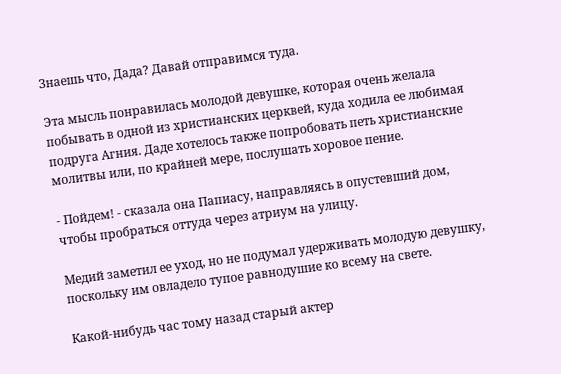Знаешь что, Дада? Давай отправимся туда.

Эта мысль понравилась молодой девушке, которая очень желала побывать в одной из христианских церквей, куда ходила ее любимая подруга Агния. Даде хотелось также попробовать петь христианские молитвы или, по крайней мере, послушать хоровое пение.

- Пойдем! - сказала она Папиасу, направляясь в опустевший дом, чтобы пробраться оттуда через атриум на улицу.

Медий заметил ее уход, но не подумал удерживать молодую девушку, поскольку им овладело тупое равнодушие ко всему на свете.

Какой-нибудь час тому назад старый актер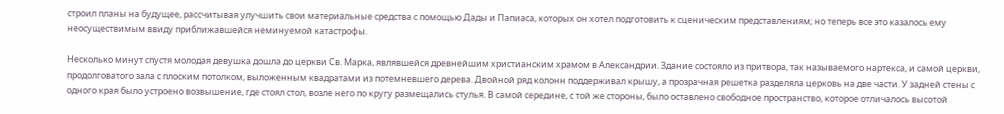строил планы на будущее, рассчитывая улучшить свои материальные средства с помощью Дады и Папиаса, которых он хотел подготовить к сценическим представлениям; но теперь все это казалось ему неосуществимым ввиду приближавшейся неминуемой катастрофы.

Несколько минут спустя молодая девушка дошла до церкви Св. Марка, являвшейся древнейшим христианским храмом в Александрии. Здание состояло из притвора, так называемого нартекса, и самой церкви, продолговатого зала с плоским потолком, выложенным квадратами из потемневшего дерева. Двойной ряд колонн поддерживал крышу, а прозрачная решетка разделяла церковь на две части. У задней стены с одного края было устроено возвышение, где стоял стол, возле него по кругу размещались стулья. В самой середине, с той же стороны, было оставлено свободное пространство, которое отличалось высотой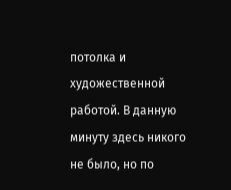потолка и художественной работой. В данную минуту здесь никого не было, но по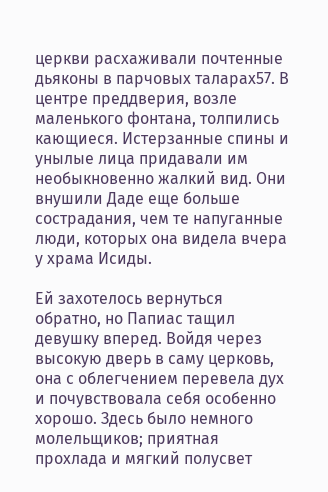церкви расхаживали почтенные дьяконы в парчовых таларах57. В центре преддверия, возле маленького фонтана, толпились кающиеся. Истерзанные спины и унылые лица придавали им необыкновенно жалкий вид. Они внушили Даде еще больше сострадания, чем те напуганные люди, которых она видела вчера у храма Исиды.

Ей захотелось вернуться обратно, но Папиас тащил девушку вперед. Войдя через высокую дверь в саму церковь, она с облегчением перевела дух и почувствовала себя особенно хорошо. Здесь было немного молельщиков; приятная прохлада и мягкий полусвет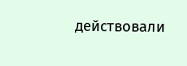действовали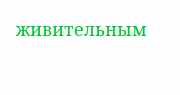живительным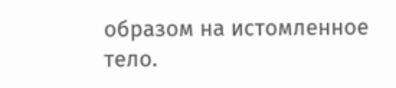образом на истомленное тело.